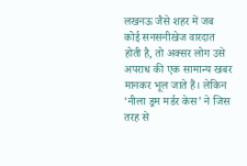लखनऊ जैसे शहर में जब कोई सनसनीखेज वारदात होती है, तो अक्सर लोग उसे अपराध की एक सामान्य खबर मानकर भूल जाते हैं। लेकिन ‘नीला ड्रम मर्डर केस’ ने जिस तरह से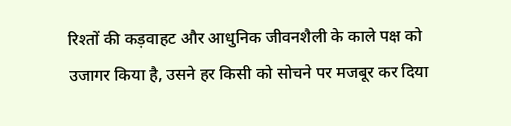रिश्तों की कड़वाहट और आधुनिक जीवनशैली के काले पक्ष को उजागर किया है, उसने हर किसी को सोचने पर मजबूर कर दिया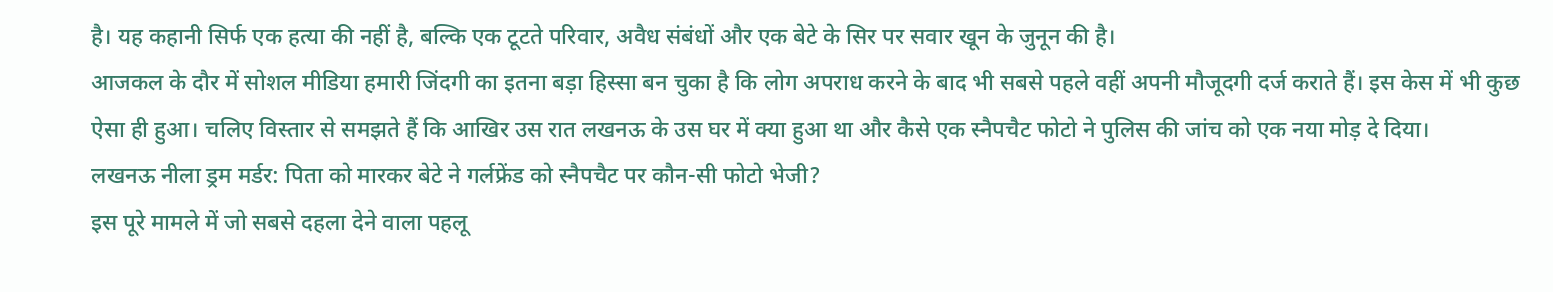है। यह कहानी सिर्फ एक हत्या की नहीं है, बल्कि एक टूटते परिवार, अवैध संबंधों और एक बेटे के सिर पर सवार खून के जुनून की है।
आजकल के दौर में सोशल मीडिया हमारी जिंदगी का इतना बड़ा हिस्सा बन चुका है कि लोग अपराध करने के बाद भी सबसे पहले वहीं अपनी मौजूदगी दर्ज कराते हैं। इस केस में भी कुछ ऐसा ही हुआ। चलिए विस्तार से समझते हैं कि आखिर उस रात लखनऊ के उस घर में क्या हुआ था और कैसे एक स्नैपचैट फोटो ने पुलिस की जांच को एक नया मोड़ दे दिया।
लखनऊ नीला ड्रम मर्डर: पिता को मारकर बेटे ने गर्लफ्रेंड को स्नैपचैट पर कौन-सी फोटो भेजी?
इस पूरे मामले में जो सबसे दहला देने वाला पहलू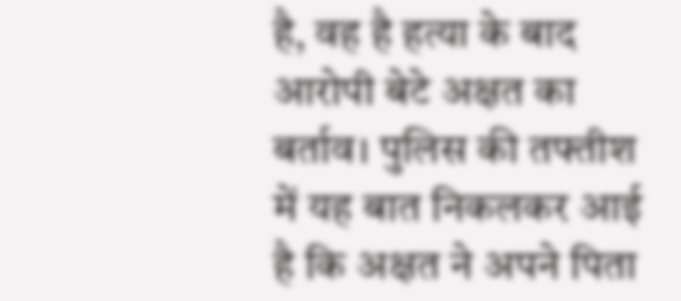है, वह है हत्या के बाद आरोपी बेटे अक्षत का बर्ताव। पुलिस की तफ्तीश में यह बात निकलकर आई है कि अक्षत ने अपने पिता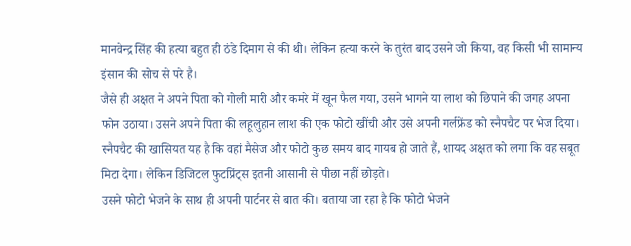मानवेन्द्र सिंह की हत्या बहुत ही ठंडे दिमाग से की थी। लेकिन हत्या करने के तुरंत बाद उसने जो किया, वह किसी भी सामान्य इंसान की सोच से परे है।
जैसे ही अक्षत ने अपने पिता को गोली मारी और कमरे में खून फैल गया, उसने भागने या लाश को छिपाने की जगह अपना फोन उठाया। उसने अपने पिता की लहूलुहान लाश की एक फोटो खींची और उसे अपनी गर्लफ्रेंड को स्नैपचैट पर भेज दिया। स्नैपचैट की खासियत यह है कि वहां मैसेज और फोटो कुछ समय बाद गायब हो जाते हैं, शायद अक्षत को लगा कि वह सबूत मिटा देगा। लेकिन डिजिटल फुटप्रिंट्स इतनी आसानी से पीछा नहीं छोड़ते।
उसने फोटो भेजने के साथ ही अपनी पार्टनर से बात की। बताया जा रहा है कि फोटो भेजने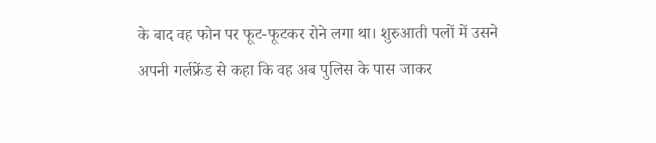के बाद वह फोन पर फूट-फूटकर रोने लगा था। शुरुआती पलों में उसने अपनी गर्लफ्रेंड से कहा कि वह अब पुलिस के पास जाकर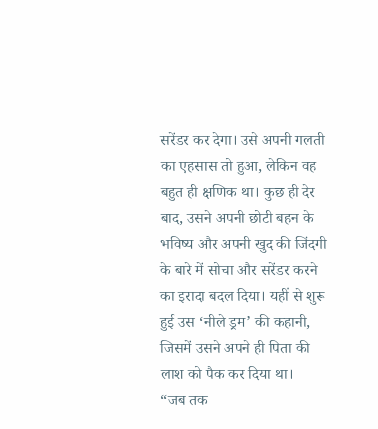सरेंडर कर देगा। उसे अपनी गलती का एहसास तो हुआ, लेकिन वह बहुत ही क्षणिक था। कुछ ही देर बाद, उसने अपनी छोटी बहन के भविष्य और अपनी खुद की जिंदगी के बारे में सोचा और सरेंडर करने का इरादा बदल दिया। यहीं से शुरू हुई उस ‘नीले ड्रम’ की कहानी, जिसमें उसने अपने ही पिता की लाश को पैक कर दिया था।
“जब तक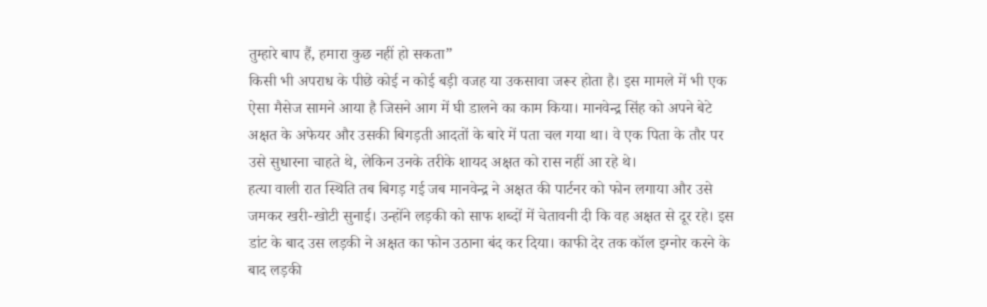तुम्हारे बाप हैं, हमारा कुछ नहीं हो सकता”
किसी भी अपराध के पीछे कोई न कोई बड़ी वजह या उकसावा जरूर होता है। इस मामले में भी एक ऐसा मैसेज सामने आया है जिसने आग में घी डालने का काम किया। मानवेन्द्र सिंह को अपने बेटे अक्षत के अफेयर और उसकी बिगड़ती आदतों के बारे में पता चल गया था। वे एक पिता के तौर पर उसे सुधारना चाहते थे, लेकिन उनके तरीके शायद अक्षत को रास नहीं आ रहे थे।
हत्या वाली रात स्थिति तब बिगड़ गई जब मानवेन्द्र ने अक्षत की पार्टनर को फोन लगाया और उसे जमकर खरी-खोटी सुनाई। उन्होंने लड़की को साफ शब्दों में चेतावनी दी कि वह अक्षत से दूर रहे। इस डांट के बाद उस लड़की ने अक्षत का फोन उठाना बंद कर दिया। काफी देर तक कॉल इग्नोर करने के बाद लड़की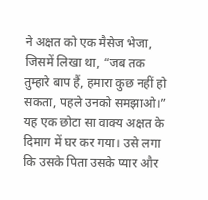ने अक्षत को एक मैसेज भेजा, जिसमें लिखा था, “जब तक तुम्हारे बाप हैं, हमारा कुछ नहीं हो सकता, पहले उनको समझाओ।”
यह एक छोटा सा वाक्य अक्षत के दिमाग में घर कर गया। उसे लगा कि उसके पिता उसके प्यार और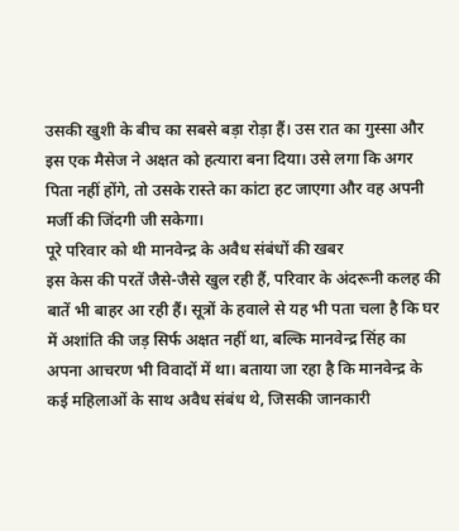उसकी खुशी के बीच का सबसे बड़ा रोड़ा हैं। उस रात का गुस्सा और इस एक मैसेज ने अक्षत को हत्यारा बना दिया। उसे लगा कि अगर पिता नहीं होंगे, तो उसके रास्ते का कांटा हट जाएगा और वह अपनी मर्जी की जिंदगी जी सकेगा।
पूरे परिवार को थी मानवेन्द्र के अवैध संबंधों की खबर
इस केस की परतें जैसे-जैसे खुल रही हैं, परिवार के अंदरूनी कलह की बातें भी बाहर आ रही हैं। सूत्रों के हवाले से यह भी पता चला है कि घर में अशांति की जड़ सिर्फ अक्षत नहीं था, बल्कि मानवेन्द्र सिंह का अपना आचरण भी विवादों में था। बताया जा रहा है कि मानवेन्द्र के कई महिलाओं के साथ अवैध संबंध थे, जिसकी जानकारी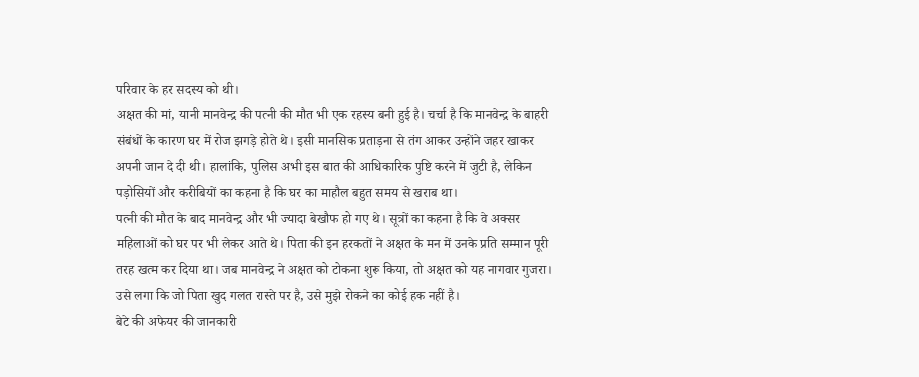परिवार के हर सदस्य को थी।
अक्षत की मां, यानी मानवेन्द्र की पत्नी की मौत भी एक रहस्य बनी हुई है। चर्चा है कि मानवेन्द्र के बाहरी संबंधों के कारण घर में रोज झगड़े होते थे। इसी मानसिक प्रताड़ना से तंग आकर उन्होंने जहर खाकर अपनी जान दे दी थी। हालांकि, पुलिस अभी इस बात की आधिकारिक पुष्टि करने में जुटी है, लेकिन पड़ोसियों और करीबियों का कहना है कि घर का माहौल बहुत समय से खराब था।
पत्नी की मौत के बाद मानवेन्द्र और भी ज्यादा बेखौफ हो गए थे। सूत्रों का कहना है कि वे अक्सर महिलाओं को घर पर भी लेकर आते थे। पिता की इन हरकतों ने अक्षत के मन में उनके प्रति सम्मान पूरी तरह खत्म कर दिया था। जब मानवेन्द्र ने अक्षत को टोकना शुरू किया, तो अक्षत को यह नागवार गुजरा। उसे लगा कि जो पिता खुद गलत रास्ते पर है, उसे मुझे रोकने का कोई हक नहीं है।
बेटे की अफेयर की जानकारी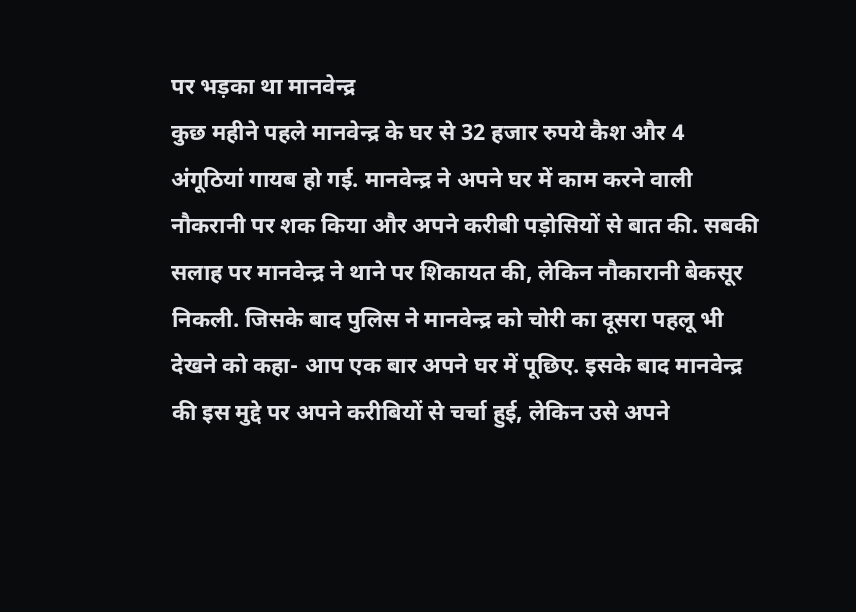पर भड़का था मानवेन्द्र
कुछ महीने पहले मानवेन्द्र के घर से 32 हजार रुपये कैश और 4 अंगूठियां गायब हो गई. मानवेन्द्र ने अपने घर में काम करने वाली नौकरानी पर शक किया और अपने करीबी पड़ोसियों से बात की. सबकी सलाह पर मानवेन्द्र ने थाने पर शिकायत की, लेकिन नौकारानी बेकसूर निकली. जिसके बाद पुलिस ने मानवेन्द्र को चोरी का दूसरा पहलू भी देखने को कहा- आप एक बार अपने घर में पूछिए. इसके बाद मानवेन्द्र की इस मुद्दे पर अपने करीबियों से चर्चा हुई, लेकिन उसे अपने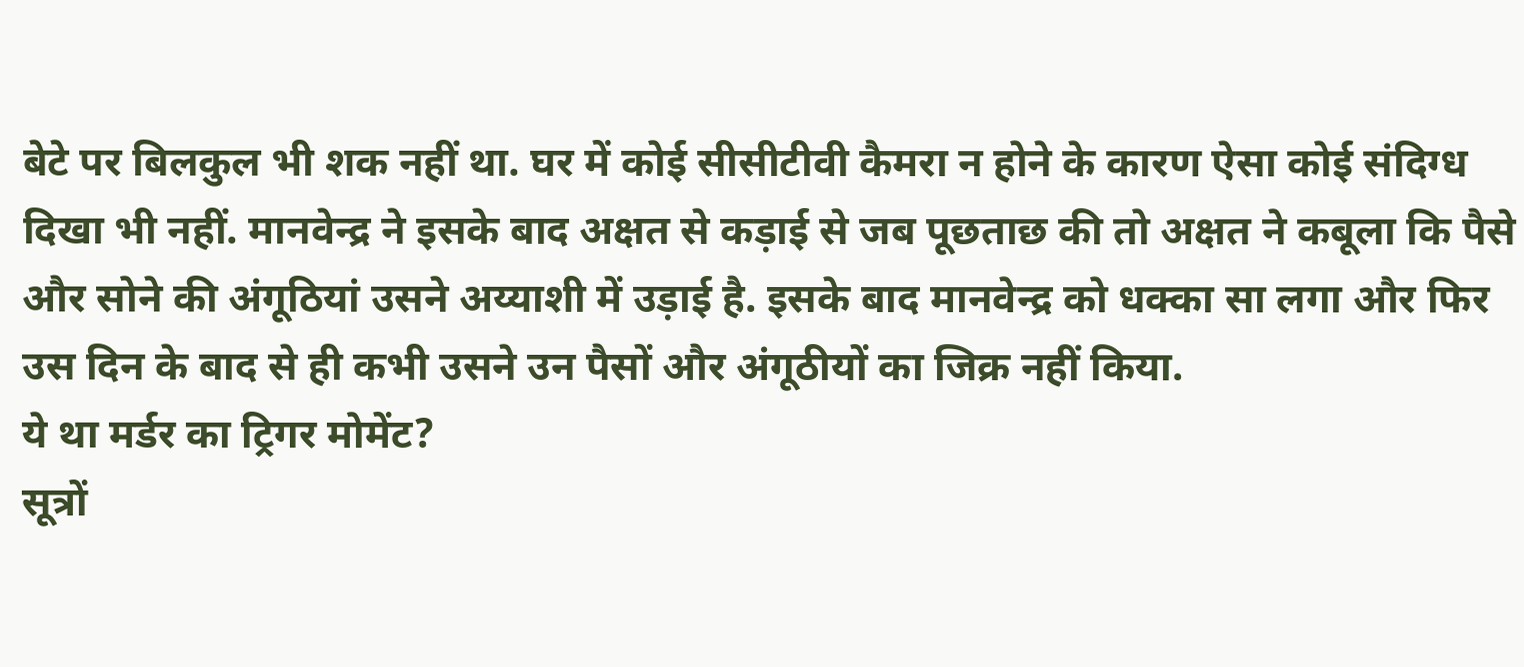बेटे पर बिलकुल भी शक नहीं था. घर में कोई सीसीटीवी कैमरा न होने के कारण ऐसा कोई संदिग्ध दिखा भी नहीं. मानवेन्द्र ने इसके बाद अक्षत से कड़ाई से जब पूछताछ की तो अक्षत ने कबूला कि पैसे और सोने की अंगूठियां उसने अय्याशी में उड़ाई है. इसके बाद मानवेन्द्र को धक्का सा लगा और फिर उस दिन के बाद से ही कभी उसने उन पैसों और अंगूठीयों का जिक्र नहीं किया.
ये था मर्डर का ट्रिगर मोमेंट?
सूत्रों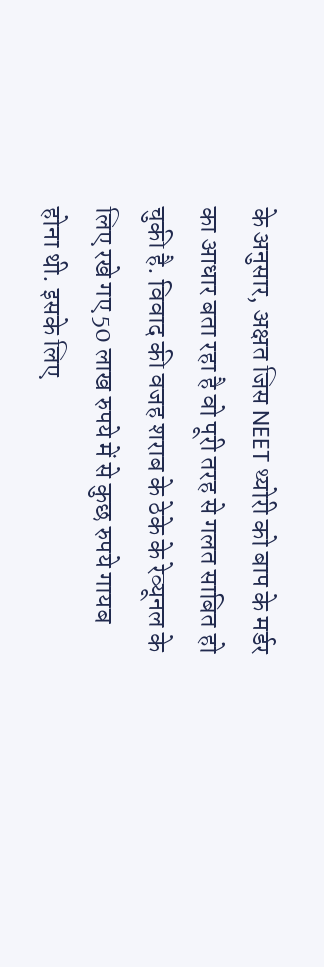के अनुसार, अक्षत जिस NEET थ्योरी को बाप के मर्डर का आधार बता रहा है वो पूरी तरह से गलत साबित हो चुकी है. विवाद की वजह शराब के ठेके के रेव्यूनल के लिए रखे गए 50 लाख रुपये में से कुछ रुपये गायब होना थी. इसके लिए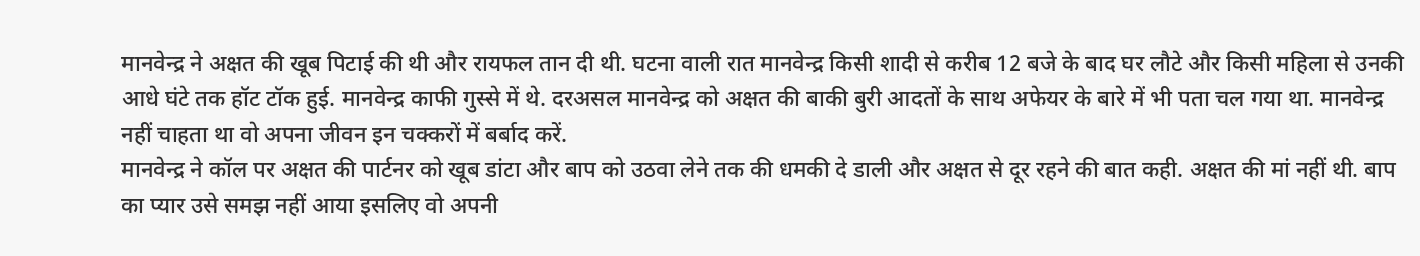मानवेन्द्र ने अक्षत की खूब पिटाई की थी और रायफल तान दी थी. घटना वाली रात मानवेन्द्र किसी शादी से करीब 12 बजे के बाद घर लौटे और किसी महिला से उनकी आधे घंटे तक हॉट टॉक हुई. मानवेन्द्र काफी गुस्से में थे. दरअसल मानवेन्द्र को अक्षत की बाकी बुरी आदतों के साथ अफेयर के बारे में भी पता चल गया था. मानवेन्द्र नहीं चाहता था वो अपना जीवन इन चक्करों में बर्बाद करें.
मानवेन्द्र ने कॉल पर अक्षत की पार्टनर को खूब डांटा और बाप को उठवा लेने तक की धमकी दे डाली और अक्षत से दूर रहने की बात कही. अक्षत की मां नहीं थी. बाप का प्यार उसे समझ नहीं आया इसलिए वो अपनी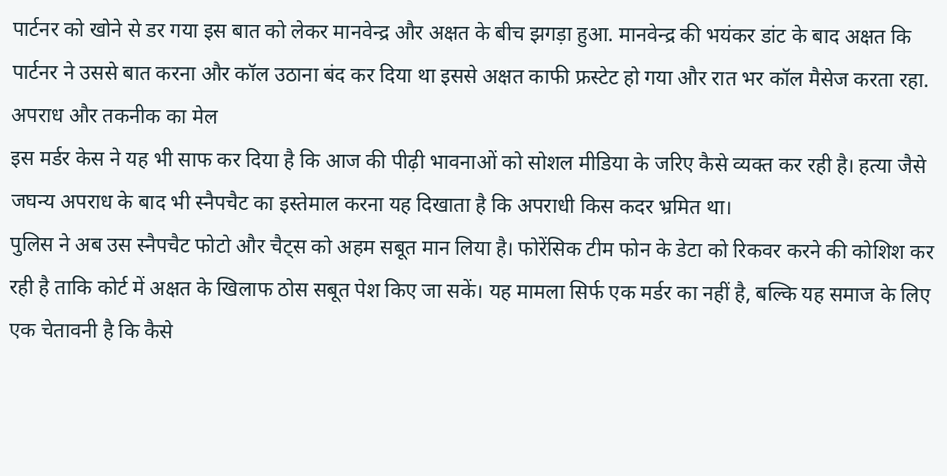पार्टनर को खोने से डर गया इस बात को लेकर मानवेन्द्र और अक्षत के बीच झगड़ा हुआ. मानवेन्द्र की भयंकर डांट के बाद अक्षत कि पार्टनर ने उससे बात करना और कॉल उठाना बंद कर दिया था इससे अक्षत काफी फ्रस्टेट हो गया और रात भर कॉल मैसेज करता रहा.
अपराध और तकनीक का मेल
इस मर्डर केस ने यह भी साफ कर दिया है कि आज की पीढ़ी भावनाओं को सोशल मीडिया के जरिए कैसे व्यक्त कर रही है। हत्या जैसे जघन्य अपराध के बाद भी स्नैपचैट का इस्तेमाल करना यह दिखाता है कि अपराधी किस कदर भ्रमित था।
पुलिस ने अब उस स्नैपचैट फोटो और चैट्स को अहम सबूत मान लिया है। फोरेंसिक टीम फोन के डेटा को रिकवर करने की कोशिश कर रही है ताकि कोर्ट में अक्षत के खिलाफ ठोस सबूत पेश किए जा सकें। यह मामला सिर्फ एक मर्डर का नहीं है, बल्कि यह समाज के लिए एक चेतावनी है कि कैसे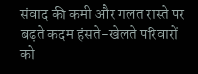संवाद की कमी और गलत रास्ते पर बढ़ते कदम हंसते-खेलते परिवारों को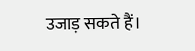उजाड़ सकते हैं।